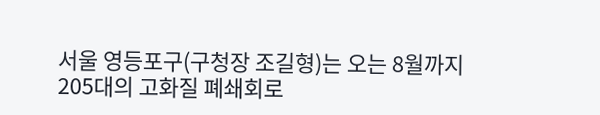서울 영등포구(구청장 조길형)는 오는 8월까지 205대의 고화질 폐쇄회로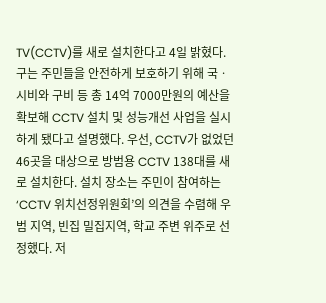TV(CCTV)를 새로 설치한다고 4일 밝혔다. 구는 주민들을 안전하게 보호하기 위해 국ㆍ시비와 구비 등 총 14억 7000만원의 예산을 확보해 CCTV 설치 및 성능개선 사업을 실시하게 됐다고 설명했다. 우선, CCTV가 없었던 46곳을 대상으로 방범용 CCTV 138대를 새로 설치한다. 설치 장소는 주민이 참여하는 ‘CCTV 위치선정위원회’의 의견을 수렴해 우범 지역, 빈집 밀집지역, 학교 주변 위주로 선정했다. 저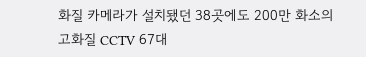화질 카메라가 설치됐던 38곳에도 200만 화소의 고화질 CCTV 67대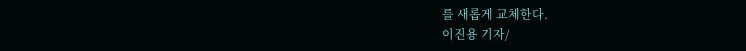를 새롭게 교체한다.
이진용 기자/